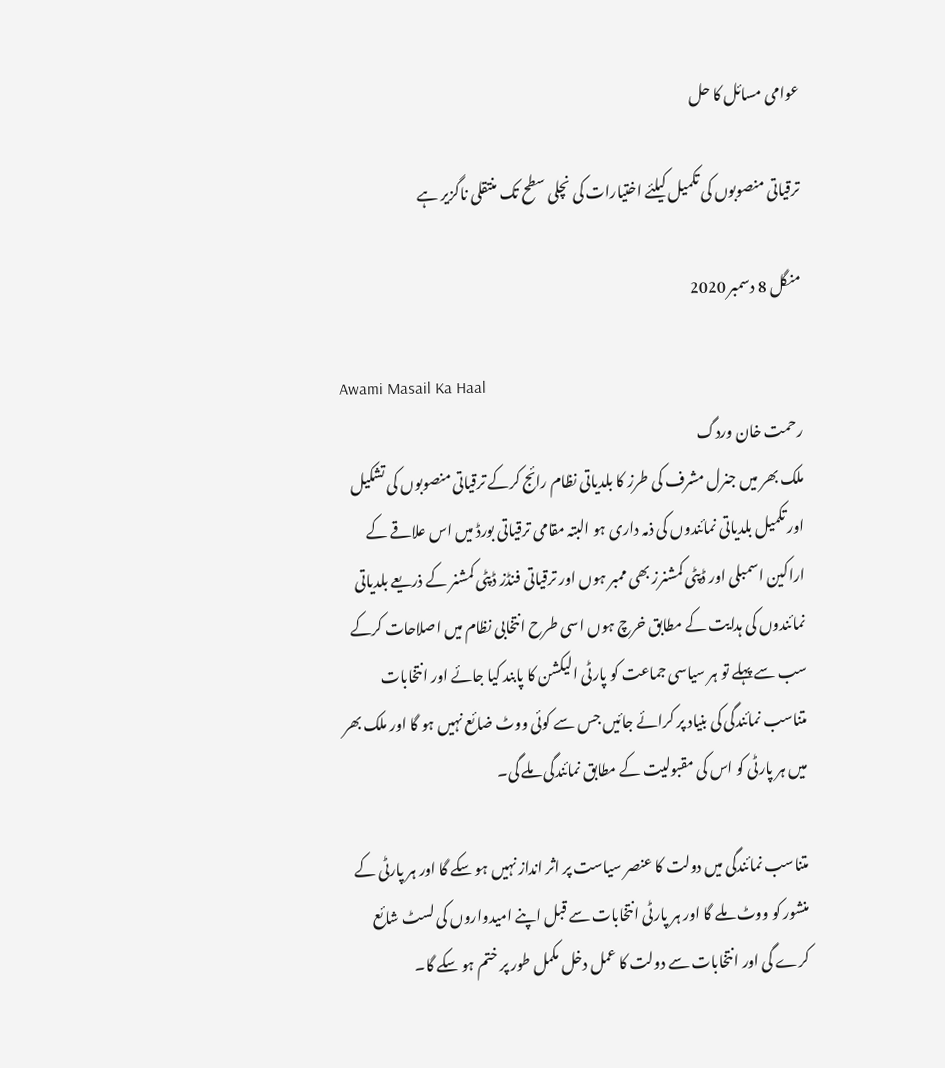عوامی مسائل کا حل

ترقیاتی منصوبوں کی تکمیل کیلئے اختیارات کی نچلی سطح تک منتقلی ناگزیر ہے

منگل 8 دسمبر 2020

Awami Masail Ka Haal
رحمت خان وردگ
ملک بھر میں جنرل مشرف کی طرز کا بلدیاتی نظام رائج کرکے ترقیاتی منصوبوں کی تشکیل اور تکمیل بلدیاتی نمائندوں کی ذمہ داری ہو البتہ مقامی ترقیاتی بورڈ میں اس علاقے کے اراکین اسمبلی اور ڈپٹی کمشنرز بھی ممبر ہوں اور ترقیاتی فنڈز ڈپٹی کمشنر کے ذریعے بلدیاتی نمائندوں کی ہدایت کے مطابق خرچ ہوں اسی طرح انتخابی نظام میں اصلاحات کرکے سب سے پہلے تو ہر سیاسی جماعت کو پارٹی الیکشن کا پابند کیا جائے اور انتخابات متناسب نمائندگی کی بنیاد پر کرائے جائیں جس سے کوئی ووٹ ضائع نہیں ہو گا اور ملک بھر میں ہر پارٹی کو اس کی مقبولیت کے مطابق نمائندگی ملے گی۔

متناسب نمائندگی میں دولت کا عنصر سیاست پر اثر انداز نہیں ہو سکے گا اور ہر پارٹی کے منشور کو ووٹ ملے گا اور ہر پارٹی انتخابات سے قبل اپنے امیدواروں کی لسٹ شائع کرے گی اور انتخابات سے دولت کا عمل دخل مکمل طور پر ختم ہو سکے گا۔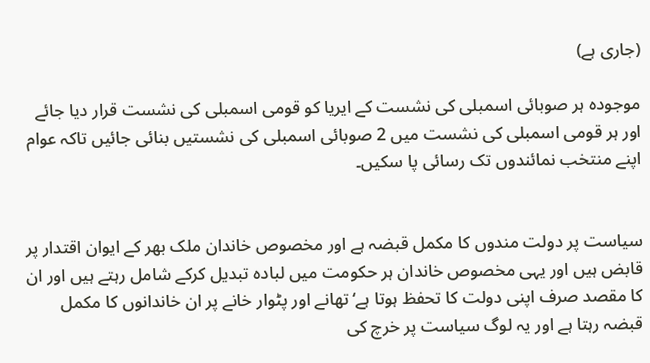(جاری ہے)

موجودہ ہر صوبائی اسمبلی کی نشست کے ایریا کو قومی اسمبلی کی نشست قرار دیا جائے اور ہر قومی اسمبلی کی نشست میں 2 صوبائی اسمبلی کی نشستیں بنائی جائیں تاکہ عوام اپنے منتخب نمائندوں تک رسائی پا سکیں۔


سیاست پر دولت مندوں کا مکمل قبضہ ہے اور مخصوص خاندان ملک بھر کے ایوان اقتدار پر قابض ہیں اور یہی مخصوص خاندان ہر حکومت میں لبادہ تبدیل کرکے شامل رہتے ہیں اور ان کا مقصد صرف اپنی دولت کا تحفظ ہوتا ہے‘تھانے اور پٹوار خانے پر ان خاندانوں کا مکمل قبضہ رہتا ہے اور یہ لوگ سیاست پر خرچ کی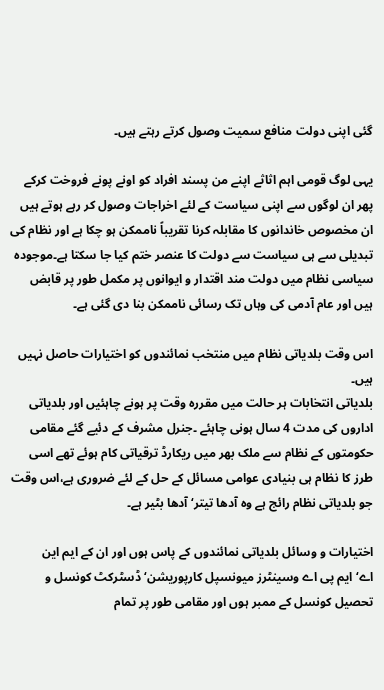گئی اپنی دولت منافع سمیت وصول کرتے رہتے ہیں۔

یہی لوگ قومی اہم اثاثے اپنے من پسند افراد کو اونے پونے فروخت کرکے پھر ان لوگوں سے اپنی سیاست کے لئے اخراجات وصول کر رہے ہوتے ہیں ان مخصوص خاندانوں کا مقابلہ کرنا تقریباً ناممکن ہو چکا ہے اور نظام کی تبدیلی سے ہی سیاست سے دولت کا عنصر ختم کیا جا سکتا ہے۔موجودہ سیاسی نظام میں دولت مند اقتدار و ایوانوں پر مکمل طور پر قابض ہیں اور عام آدمی کی وہاں تک رسائی ناممکن بنا دی گئی ہے۔

اس وقت بلدیاتی نظام میں منتخب نمائندوں کو اختیارات حاصل نہیں ہیں۔
بلدیاتی انتخابات ہر حالت میں مقررہ وقت پر ہونے چاہئیں اور بلدیاتی اداروں کی مدت 4 سال ہونی چاہئے ۔جنرل مشرف کے دئیے گئے مقامی حکومتوں کے نظام سے ملک بھر میں ریکارڈ ترقیاتی کام ہوئے تھے اسی طرز کا نظام ہی بنیادی عوامی مسائل کے حل کے لئے ضروری ہے،اس وقت جو بلدیاتی نظام رائج ہے وہ آدھا تیتر‘ آدھا بٹیر ہے۔

اختیارات و وسائل بلدیاتی نمائندوں کے پاس ہوں اور ان کے ایم این اے‘ایم پی اے وسینٹرز میونسپل کارپوریشن‘ڈسٹرکٹ کونسل و تحصیل کونسل کے ممبر ہوں اور مقامی طور پر تمام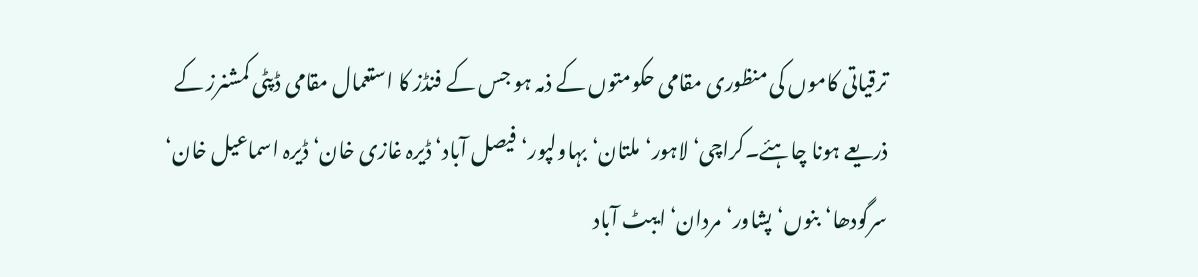ترقیاتی کاموں کی منظوری مقامی حکومتوں کے ذمہ ہو جس کے فنڈز کا استعمال مقامی ڈپٹی کمشنرز کے ذریعے ہونا چاہئے۔کراچی‘لاہور‘ملتان‘بہاولپور‘فیصل آباد‘ڈیرہ غازی خان‘ڈیرہ اسماعیل خان‘ سرگودھا‘بنوں‘پشاور‘مردان‘ ایبٹ آباد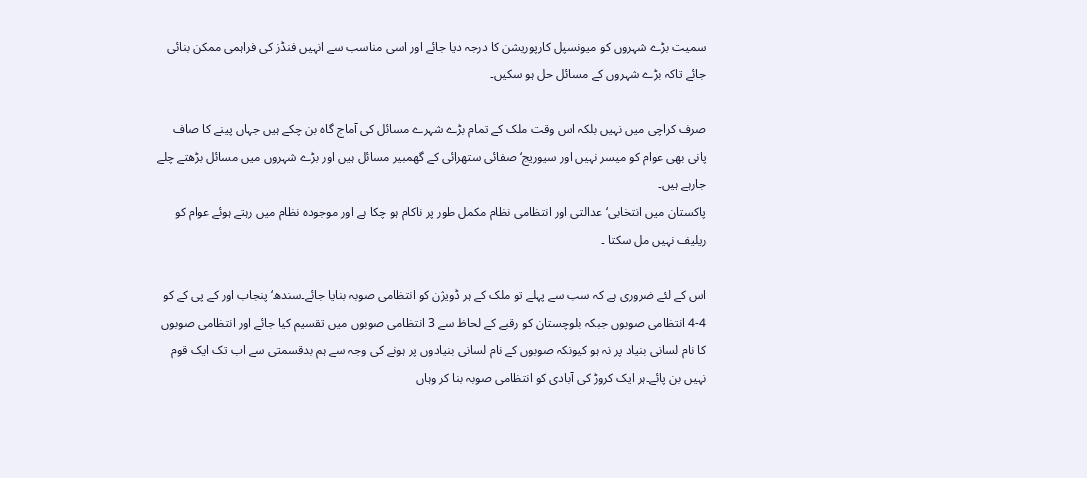سمیت بڑے شہروں کو میونسپل کارپوریشن کا درجہ دیا جائے اور اسی مناسب سے انہیں فنڈز کی فراہمی ممکن بنائی جائے تاکہ بڑے شہروں کے مسائل حل ہو سکیں۔

صرف کراچی میں نہیں بلکہ اس وقت ملک کے تمام بڑے شہرے مسائل کی آماج گاہ بن چکے ہیں جہاں پینے کا صاف پانی بھی عوام کو میسر نہیں اور سیوریج‘ صفائی ستھرائی کے گھمبیر مسائل ہیں اور بڑے شہروں میں مسائل بڑھتے چلے جارہے ہیں۔
پاکستان میں انتخابی‘عدالتی اور انتظامی نظام مکمل طور پر ناکام ہو چکا ہے اور موجودہ نظام میں رہتے ہوئے عوام کو ریلیف نہیں مل سکتا ۔

اس کے لئے ضروری ہے کہ سب سے پہلے تو ملک کے ہر ڈویژن کو انتظامی صوبہ بنایا جائے۔سندھ‘پنجاب اور کے پی کے کو 4-4 انتظامی صوبوں جبکہ بلوچستان کو رقبے کے لحاظ سے 3 انتظامی صوبوں میں تقسیم کیا جائے اور انتظامی صوبوں کا نام لسانی بنیاد پر نہ ہو کیونکہ صوبوں کے نام لسانی بنیادوں پر ہونے کی وجہ سے ہم بدقسمتی سے اب تک ایک قوم نہیں بن پائے۔ہر ایک کروڑ کی آبادی کو انتظامی صوبہ بنا کر وہاں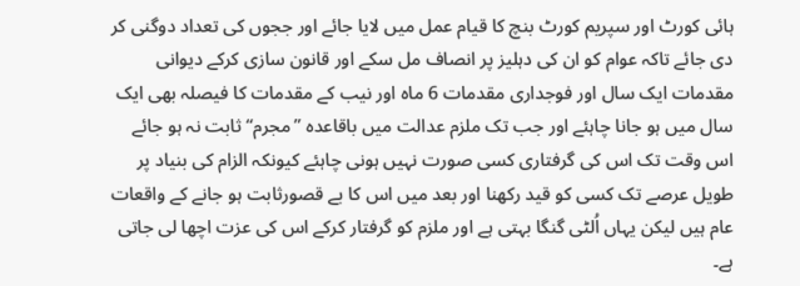ہائی کورٹ اور سپریم کورٹ بنچ کا قیام عمل میں لایا جائے اور ججوں کی تعداد دوگنی کر دی جائے تاکہ عوام کو ان کی دہلیز پر انصاف مل سکے اور قانون سازی کرکے دیوانی مقدمات ایک سال اور فوجداری مقدمات 6 ماہ اور نیب کے مقدمات کا فیصلہ بھی ایک سال میں ہو جانا چاہئے اور جب تک ملزم عدالت میں باقاعدہ ”مجرم“ ثابت نہ ہو جائے اس وقت تک اس کی گرفتاری کسی صورت نہیں ہونی چاہئے کیونکہ الزام کی بنیاد پر طویل عرصے تک کسی کو قید رکھنا اور بعد میں اس کا بے قصورثابت ہو جانے کے واقعات عام ہیں لیکن یہاں اُلٹی گنگا بہتی ہے اور ملزم کو گرفتار کرکے اس کی عزت اچھا لی جاتی ہے۔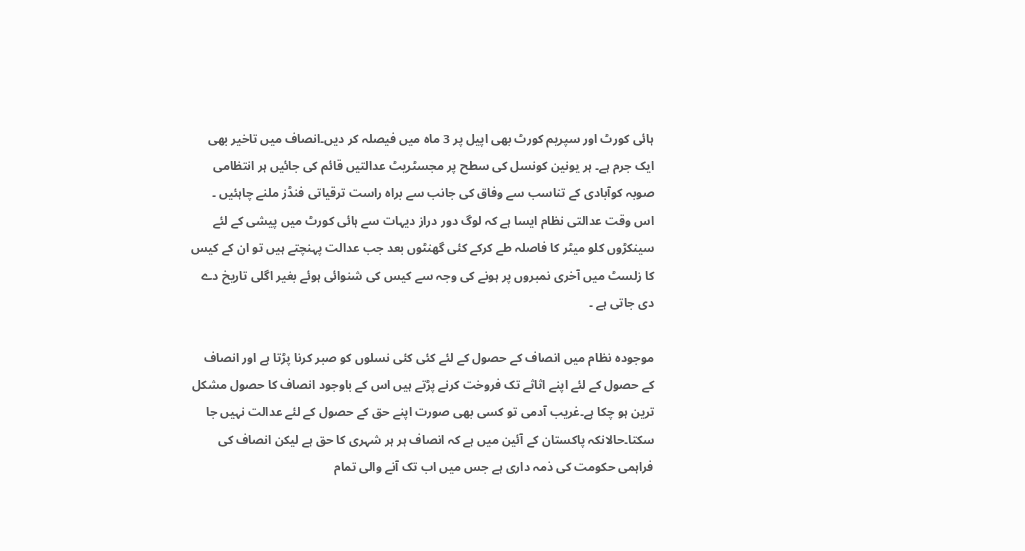ہائی کورٹ اور سپریم کورٹ بھی اپیل پر 3 ماہ میں فیصلہ کر دیں۔انصاف میں تاخیر بھی ایک جرم ہے۔ ہر یونین کونسل کی سطح پر مجسٹریٹ عدالتیں قائم کی جائیں ہر انتظامی صوبہ کوآبادی کے تناسب سے وفاق کی جانب سے براہ راست ترقیاتی فنڈز ملنے چاہئیں ۔
اس وقت عدالتی نظام ایسا ہے کہ لوگ دور دراز دیہات سے ہائی کورٹ میں پیشی کے لئے سینکڑوں کلو میٹر کا فاصلہ طے کرکے کئی گھنٹوں بعد جب عدالت پہنچتے ہیں تو ان کے کیس کا زلسٹ میں آخری نمبروں پر ہونے کی وجہ سے کیس کی شنوائی ہوئے بغیر اگلی تاریخ دے دی جاتی ہے ۔

موجودہ نظام میں انصاف کے حصول کے لئے کئی کئی نسلوں کو صبر کرنا پڑتا ہے اور انصاف کے حصول کے لئے اپنے اثاثے تک فروخت کرنے پڑتے ہیں اس کے باوجود انصاف کا حصول مشکل ترین ہو چکا ہے۔غریب آدمی تو کسی بھی صورت اپنے حق کے حصول کے لئے عدالت نہیں جا سکتا۔حالانکہ پاکستان کے آئین میں ہے کہ انصاف ہر ہر شہری کا حق ہے لیکن انصاف کی فراہمی حکومت کی ذمہ داری ہے جس میں اب تک آنے والی تمام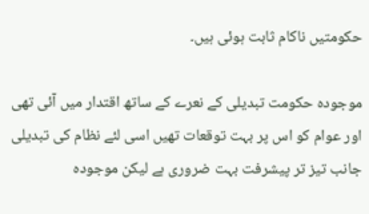حکومتیں ناکام ثابت ہوئی ہیں۔

موجودہ حکومت تبدیلی کے نعرے کے ساتھ اقتدار میں آئی تھی اور عوام کو اس پر بہت توقعات تھیں اسی لئے نظام کی تبدیلی جانب تیز تر پیشرفت بہت ضروری ہے لیکن موجودہ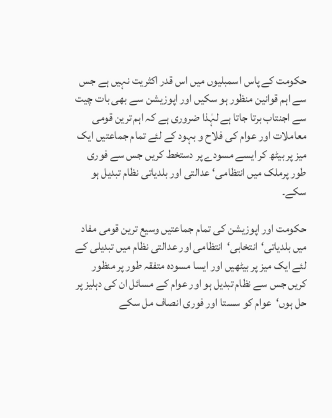حکومت کے پاس اسمبلیوں میں اس قدر اکثریت نہیں ہے جس سے اہم قوانین منظور ہو سکیں اور اپوزیشن سے بھی بات چیت سے اجنتاب برتا جاتا ہے لہٰذا ضروری ہے کہ اہم ترین قومی معاملات اور عوام کی فلاح و بہود کے لئے تمام جماعتیں ایک میز پر بیٹھ کر ایسے مسودے پر دستخط کریں جس سے فوری طور پرملک میں انتظامی‘ عدالتی اور بلدیاتی نظام تبدیل ہو سکے۔

حکومت اور اپوزیشن کی تمام جماعتیں وسیع ترین قومی مفاد میں بلدیاتی‘انتخابی‘انتظامی اور عدالتی نظام میں تبدیلی کے لئے ایک میز پر بیٹھیں اور ایسا مسودہ متفقہ طور پر منظور کریں جس سے نظام تبدیل ہو اور عوام کے مسائل ان کی دہلیز پر حل ہوں‘عوام کو سستا اور فوری انصاف مل سکے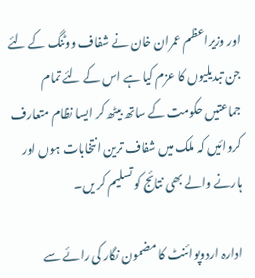اور وزیراعظم عمران خان نے شفاف ووٹنگ کے لئے جن تبدیلیوں کا عزم کیا ہے اس کے لئے تمام جماعتیں حکومت کے ساتھ بیٹھ کر ایسا نظام متعارف کروائیں کہ ملک میں شفاف ترین انتخابات ہوں اور ہارنے والے بھی نتائج کو تسلیم کر یں۔

ادارہ اردوپوائنٹ کا مضمون نگار کی رائے سے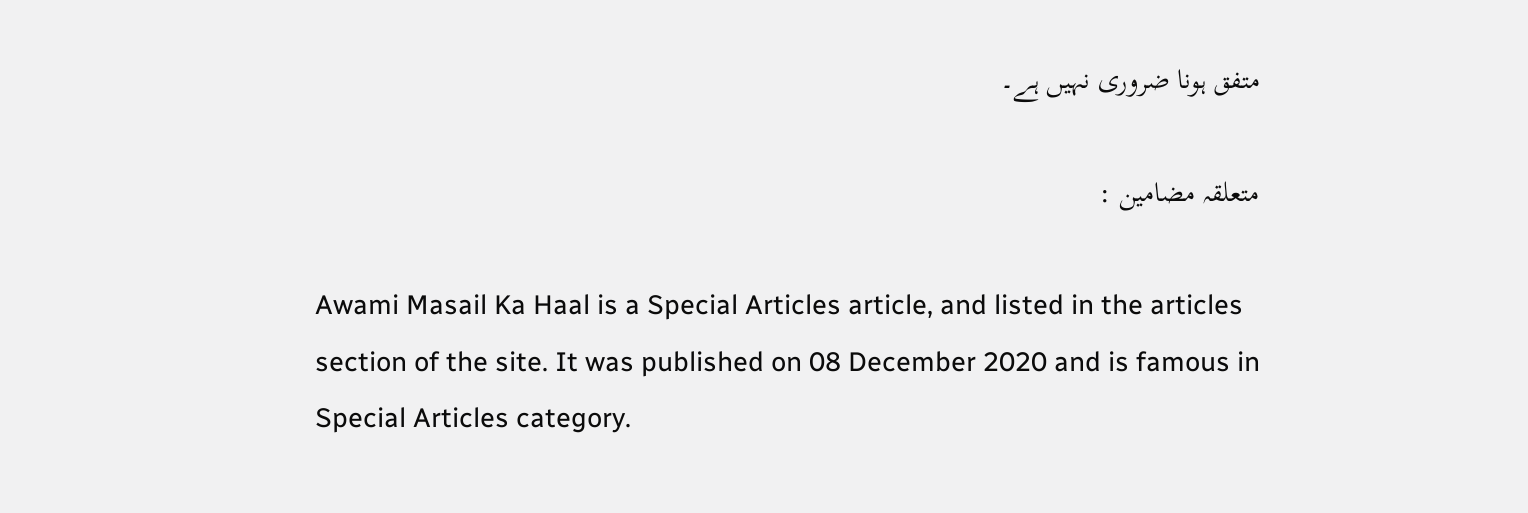متفق ہونا ضروری نہیں ہے۔

متعلقہ مضامین :

Awami Masail Ka Haal is a Special Articles article, and listed in the articles section of the site. It was published on 08 December 2020 and is famous in Special Articles category.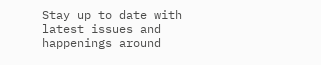Stay up to date with latest issues and happenings around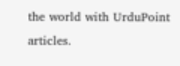the world with UrduPoint articles.